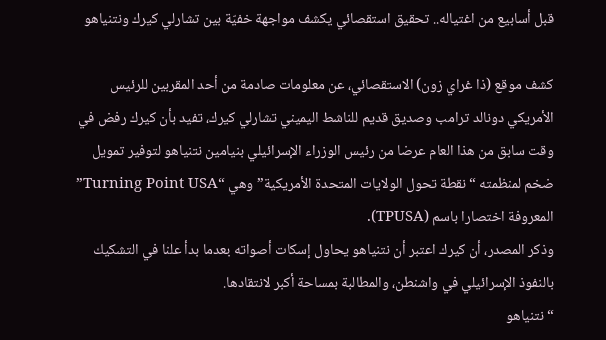قبل أسابيع من اغتياله.. تحقيق استقصائي يكشف مواجهة خفيّة بين تشارلي كيرك ونتنياهو

كشف موقع (ذا غراي زون) الاستقصائي، عن معلومات صادمة من أحد المقربين للرئيس الأمريكي دونالد ترامب وصديق قديم للناشط اليميني تشارلي كيرك، تفيد بأن كيرك رفض في وقت سابق من هذا العام عرضا من رئيس الوزراء الإسرائيلي بنيامين نتنياهو لتوفير تمويل ضخم لمنظمته “نقطة تحول الولايات المتحدة الأمريكية” وهي “Turning Point USA” المعروفة اختصارا باسم (TPUSA).
وذكر المصدر، أن كيرك اعتبر أن نتنياهو يحاول إسكات أصواته بعدما بدأ علنا في التشكيك بالنفوذ الإسرائيلي في واشنطن، والمطالبة بمساحة أكبر لانتقادها.
“نتنياهو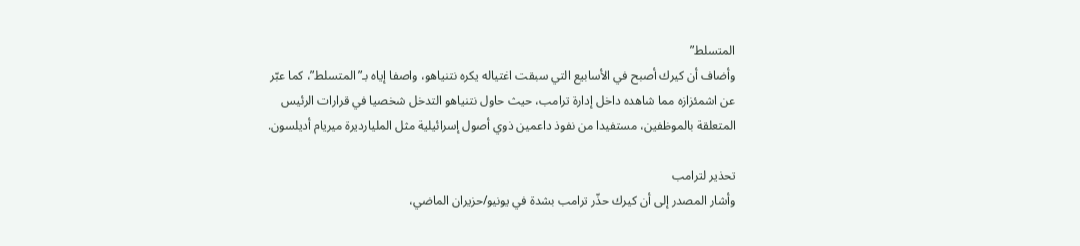المتسلط”
وأضاف أن كيرك أصبح في الأسابيع التي سبقت اغتياله يكره نتنياهو، واصفا إياه بـ”المتسلط”، كما عبّر عن اشمئزازه مما شاهده داخل إدارة ترامب، حيث حاول نتنياهو التدخل شخصيا في قرارات الرئيس المتعلقة بالموظفين، مستفيدا من نفوذ داعمين ذوي أصول إسرائيلية مثل المليارديرة ميريام أديلسون.

تحذير لترامب
وأشار المصدر إلى أن كيرك حذّر ترامب بشدة في يونيو/حزيران الماضي،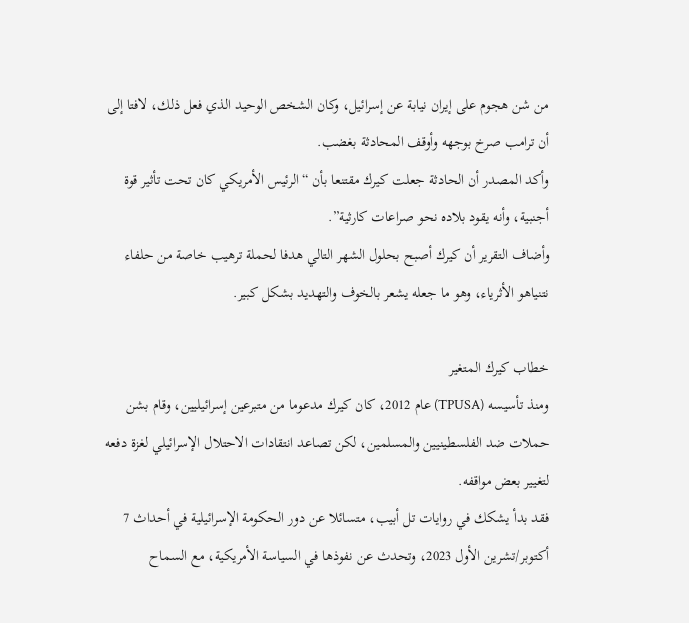من شن هجوم على إيران نيابة عن إسرائيل، وكان الشخص الوحيد الذي فعل ذلك، لافتا إلى أن ترامب صرخ بوجهه وأوقف المحادثة بغضب.
وأكد المصدر أن الحادثة جعلت كيرك مقتنعا بأن “الرئيس الأمريكي كان تحت تأثير قوة أجنبية، وأنه يقود بلاده نحو صراعات كارثية”.
وأضاف التقرير أن كيرك أصبح بحلول الشهر التالي هدفا لحملة ترهيب خاصة من حلفاء نتنياهو الأثرياء، وهو ما جعله يشعر بالخوف والتهديد بشكل كبير.

خطاب كيرك المتغير
ومنذ تأسيسه (TPUSA) عام 2012، كان كيرك مدعوما من متبرعين إسرائيليين، وقام بشن حملات ضد الفلسطينيين والمسلمين، لكن تصاعد انتقادات الاحتلال الإسرائيلي لغزة دفعه لتغيير بعض مواقفه.
فقد بدأ يشكك في روايات تل أبيب، متسائلا عن دور الحكومة الإسرائيلية في أحداث 7 أكتوبر/تشرين الأول 2023، وتحدث عن نفوذها في السياسة الأمريكية، مع السماح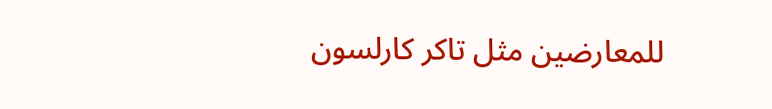للمعارضين مثل تاكر كارلسون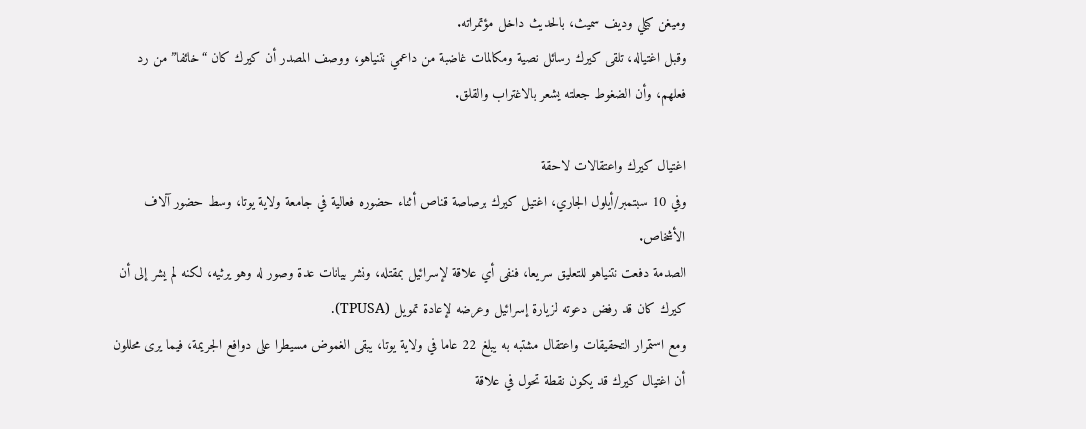وميغن كيلي وديف سميث، بالحديث داخل مؤتمراته.
وقبل اغتياله، تلقى كيرك رسائل نصية ومكالمات غاضبة من داعمي نتنياهو، ووصف المصدر أن كيرك كان “خائفا” من رد فعلهم، وأن الضغوط جعلته يشعر بالاغتراب والقلق.

اغتيال كيرك واعتقالات لاحقة
وفي 10 سبتمبر/أيلول الجاري، اغتيل كيرك برصاصة قناص أثناء حضوره فعالية في جامعة ولاية يوتا، وسط حضور آلاف الأشخاص.
الصدمة دفعت نتنياهو للتعليق سريعا، فنفى أي علاقة لإسرائيل بمقتله، ونشر بيانات عدة وصور له وهو يرثيه، لكنه لم يشر إلى أن كيرك كان قد رفض دعوته لزيارة إسرائيل وعرضه لإعادة تمويل (TPUSA).
ومع استمرار التحقيقات واعتقال مشتبه به يبلغ 22 عاما في ولاية يوتا، يبقى الغموض مسيطرا على دوافع الجريمة، فيما يرى محللون أن اغتيال كيرك قد يكون نقطة تحول في علاقة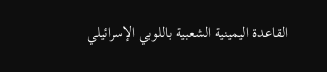القاعدة اليمينية الشعبية باللوبي الإسرائيلي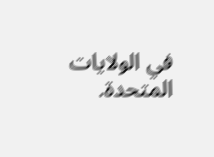في الولايات المتحدة.